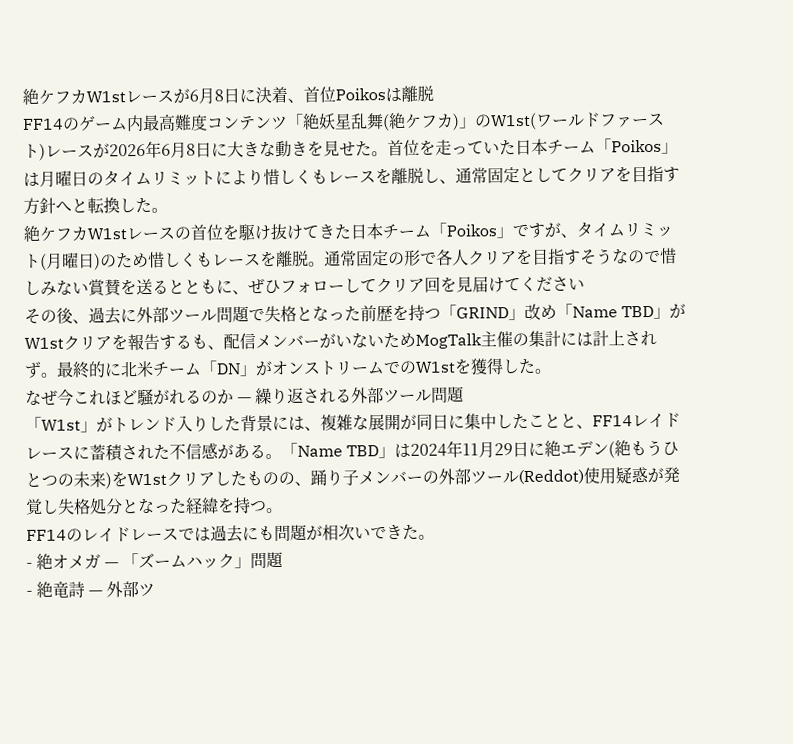絶ケフカW1stレースが6月8日に決着、首位Poikosは離脱
FF14のゲーム内最高難度コンテンツ「絶妖星乱舞(絶ケフカ)」のW1st(ワールドファースト)レースが2026年6月8日に大きな動きを見せた。首位を走っていた日本チーム「Poikos」は月曜日のタイムリミットにより惜しくもレースを離脱し、通常固定としてクリアを目指す方針へと転換した。
絶ケフカW1stレースの首位を駆け抜けてきた日本チーム「Poikos」ですが、タイムリミット(月曜日)のため惜しくもレースを離脱。通常固定の形で各人クリアを目指すそうなので惜しみない賞賛を送るとともに、ぜひフォローしてクリア回を見届けてください
その後、過去に外部ツール問題で失格となった前歴を持つ「GRIND」改め「Name TBD」がW1stクリアを報告するも、配信メンバーがいないためMogTalk主催の集計には計上されず。最終的に北米チーム「DN」がオンストリームでのW1stを獲得した。
なぜ今これほど騒がれるのか — 繰り返される外部ツール問題
「W1st」がトレンド入りした背景には、複雑な展開が同日に集中したことと、FF14レイドレースに蓄積された不信感がある。「Name TBD」は2024年11月29日に絶エデン(絶もうひとつの未来)をW1stクリアしたものの、踊り子メンバーの外部ツール(Reddot)使用疑惑が発覚し失格処分となった経緯を持つ。
FF14のレイドレースでは過去にも問題が相次いできた。
- 絶オメガ — 「ズームハック」問題
- 絶竜詩 — 外部ツ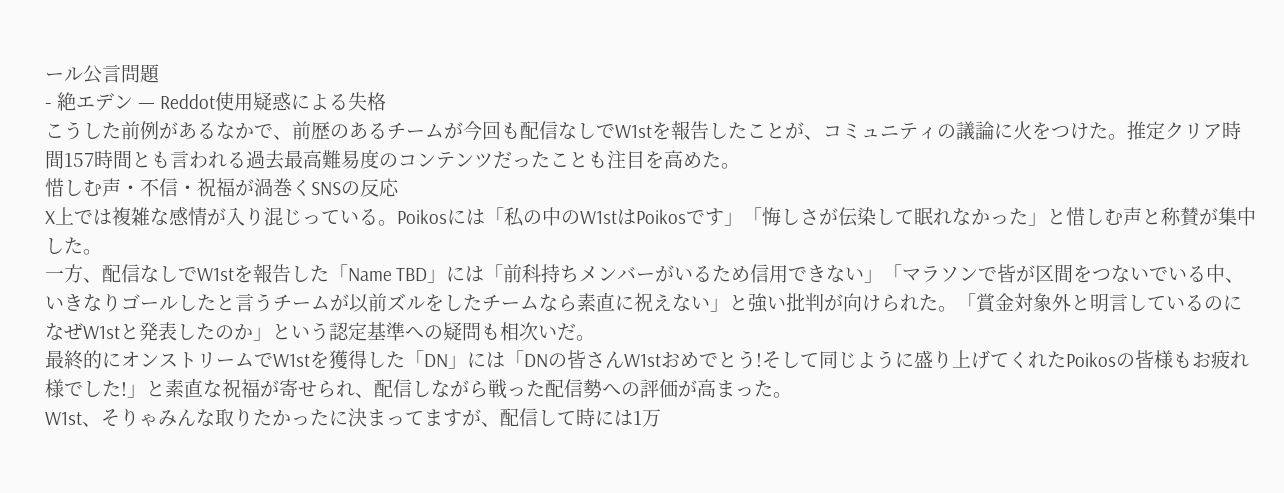ール公言問題
- 絶エデン — Reddot使用疑惑による失格
こうした前例があるなかで、前歴のあるチームが今回も配信なしでW1stを報告したことが、コミュニティの議論に火をつけた。推定クリア時間157時間とも言われる過去最高難易度のコンテンツだったことも注目を高めた。
惜しむ声・不信・祝福が渦巻くSNSの反応
X上では複雑な感情が入り混じっている。Poikosには「私の中のW1stはPoikosです」「悔しさが伝染して眠れなかった」と惜しむ声と称賛が集中した。
一方、配信なしでW1stを報告した「Name TBD」には「前科持ちメンバーがいるため信用できない」「マラソンで皆が区間をつないでいる中、いきなりゴールしたと言うチームが以前ズルをしたチームなら素直に祝えない」と強い批判が向けられた。「賞金対象外と明言しているのになぜW1stと発表したのか」という認定基準への疑問も相次いだ。
最終的にオンストリームでW1stを獲得した「DN」には「DNの皆さんW1stおめでとう!そして同じように盛り上げてくれたPoikosの皆様もお疲れ様でした!」と素直な祝福が寄せられ、配信しながら戦った配信勢への評価が高まった。
W1st、そりゃみんな取りたかったに決まってますが、配信して時には1万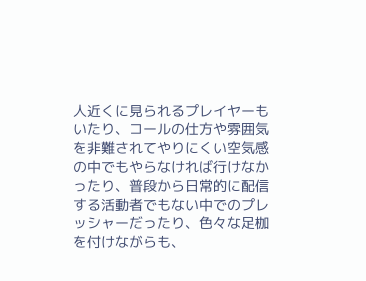人近くに見られるプレイヤーもいたり、コールの仕方や雰囲気を非難されてやりにくい空気感の中でもやらなければ行けなかったり、普段から日常的に配信する活動者でもない中でのプレッシャーだったり、色々な足枷を付けながらも、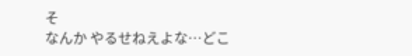そ
なんか やるせねえよな…どこ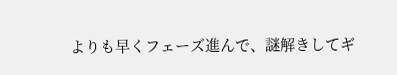よりも早くフェーズ進んで、謎解きしてギ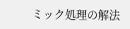ミック処理の解法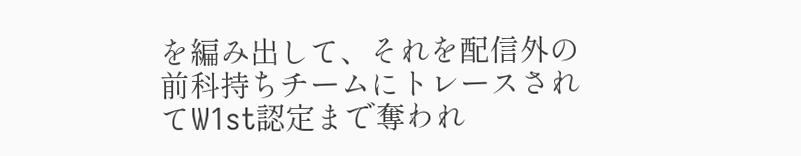を編み出して、それを配信外の前科持ちチームにトレースされてW1st認定まで奪われ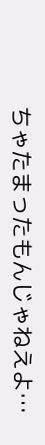ちゃたまったもんじゃねえよ…